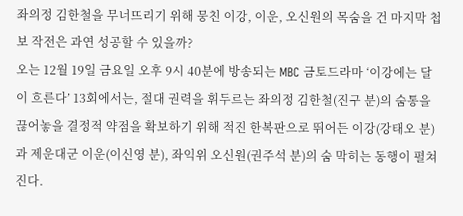좌의정 김한철을 무너뜨리기 위해 뭉친 이강, 이운, 오신원의 목숨을 건 마지막 첩보 작전은 과연 성공할 수 있을까?
오는 12월 19일 금요일 오후 9시 40분에 방송되는 MBC 금토드라마 ‘이강에는 달이 흐른다’ 13회에서는, 절대 권력을 휘두르는 좌의정 김한철(진구 분)의 숨통을 끊어놓을 결정적 약점을 확보하기 위해 적진 한복판으로 뛰어든 이강(강태오 분)과 제운대군 이운(이신영 분), 좌익위 오신원(권주석 분)의 숨 막히는 동행이 펼쳐진다.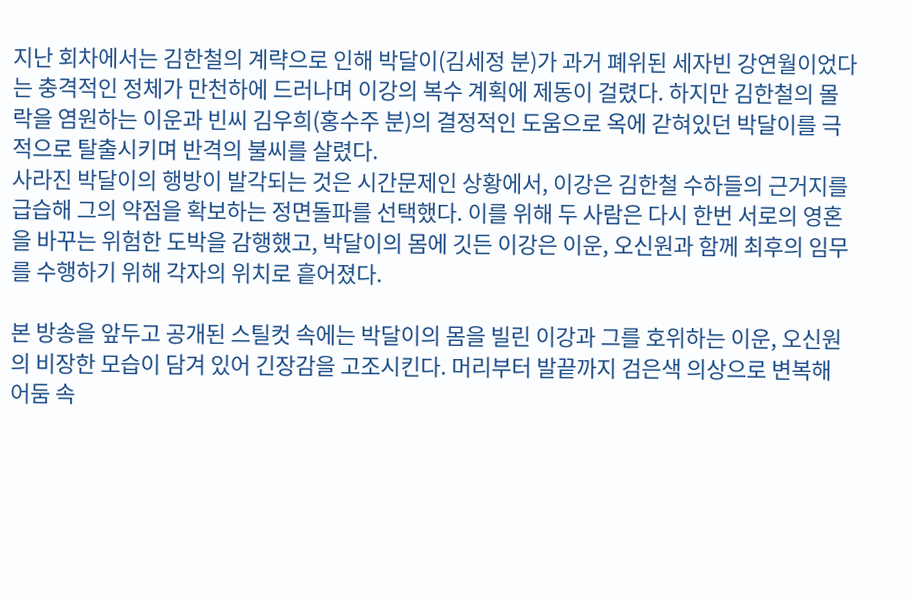지난 회차에서는 김한철의 계략으로 인해 박달이(김세정 분)가 과거 폐위된 세자빈 강연월이었다는 충격적인 정체가 만천하에 드러나며 이강의 복수 계획에 제동이 걸렸다. 하지만 김한철의 몰락을 염원하는 이운과 빈씨 김우희(홍수주 분)의 결정적인 도움으로 옥에 갇혀있던 박달이를 극적으로 탈출시키며 반격의 불씨를 살렸다.
사라진 박달이의 행방이 발각되는 것은 시간문제인 상황에서, 이강은 김한철 수하들의 근거지를 급습해 그의 약점을 확보하는 정면돌파를 선택했다. 이를 위해 두 사람은 다시 한번 서로의 영혼을 바꾸는 위험한 도박을 감행했고, 박달이의 몸에 깃든 이강은 이운, 오신원과 함께 최후의 임무를 수행하기 위해 각자의 위치로 흩어졌다.

본 방송을 앞두고 공개된 스틸컷 속에는 박달이의 몸을 빌린 이강과 그를 호위하는 이운, 오신원의 비장한 모습이 담겨 있어 긴장감을 고조시킨다. 머리부터 발끝까지 검은색 의상으로 변복해 어둠 속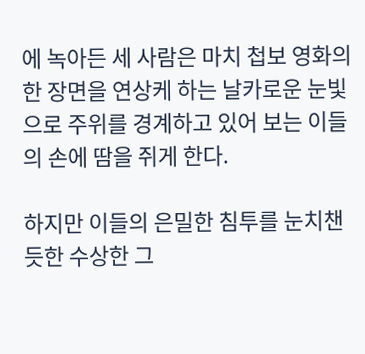에 녹아든 세 사람은 마치 첩보 영화의 한 장면을 연상케 하는 날카로운 눈빛으로 주위를 경계하고 있어 보는 이들의 손에 땀을 쥐게 한다.

하지만 이들의 은밀한 침투를 눈치챈 듯한 수상한 그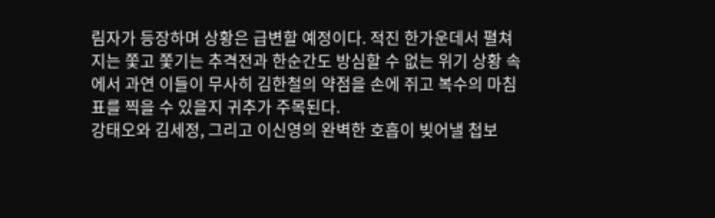림자가 등장하며 상황은 급변할 예정이다. 적진 한가운데서 펼쳐지는 쫓고 쫓기는 추격전과 한순간도 방심할 수 없는 위기 상황 속에서 과연 이들이 무사히 김한철의 약점을 손에 쥐고 복수의 마침표를 찍을 수 있을지 귀추가 주목된다.
강태오와 김세정, 그리고 이신영의 완벽한 호흡이 빚어낼 첩보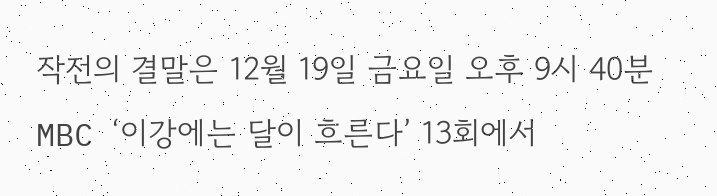작전의 결말은 12월 19일 금요일 오후 9시 40분 MBC ‘이강에는 달이 흐른다’ 13회에서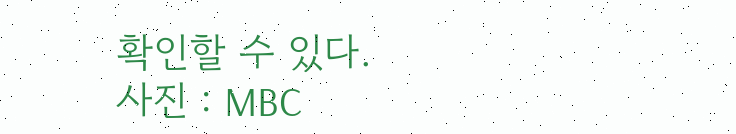확인할 수 있다.
사진 : MBC